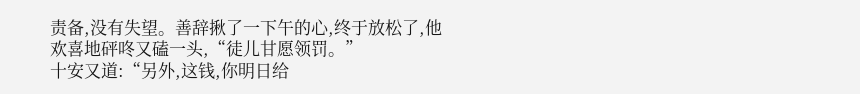责备,没有失望。善辞揪了一下午的心,终于放松了,他欢喜地砰咚又磕一头,“徒儿甘愿领罚。”
十安又道:“另外,这钱,你明日给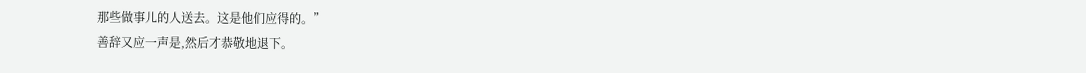那些做事儿的人送去。这是他们应得的。”
善辞又应一声是,然后才恭敬地退下。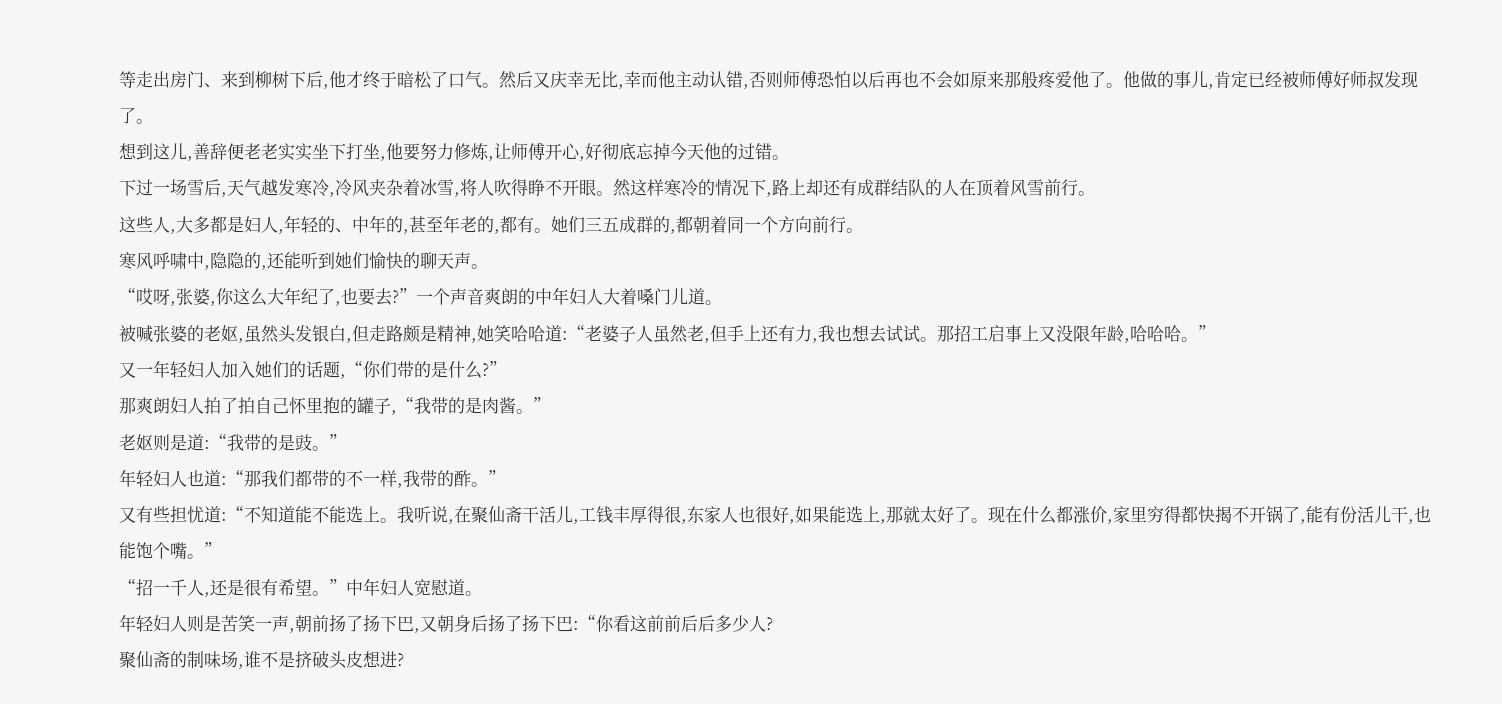等走出房门、来到柳树下后,他才终于暗松了口气。然后又庆幸无比,幸而他主动认错,否则师傅恐怕以后再也不会如原来那般疼爱他了。他做的事儿,肯定已经被师傅好师叔发现了。
想到这儿,善辞便老老实实坐下打坐,他要努力修炼,让师傅开心,好彻底忘掉今天他的过错。
下过一场雪后,天气越发寒冷,冷风夹杂着冰雪,将人吹得睁不开眼。然这样寒冷的情况下,路上却还有成群结队的人在顶着风雪前行。
这些人,大多都是妇人,年轻的、中年的,甚至年老的,都有。她们三五成群的,都朝着同一个方向前行。
寒风呼啸中,隐隐的,还能听到她们愉快的聊天声。
“哎呀,张婆,你这么大年纪了,也要去?”一个声音爽朗的中年妇人大着嗓门儿道。
被喊张婆的老妪,虽然头发银白,但走路颇是精神,她笑哈哈道:“老婆子人虽然老,但手上还有力,我也想去试试。那招工启事上又没限年龄,哈哈哈。”
又一年轻妇人加入她们的话题,“你们带的是什么?”
那爽朗妇人拍了拍自己怀里抱的罐子,“我带的是肉酱。”
老妪则是道:“我带的是豉。”
年轻妇人也道:“那我们都带的不一样,我带的酢。”
又有些担忧道:“不知道能不能选上。我听说,在聚仙斋干活儿,工钱丰厚得很,东家人也很好,如果能选上,那就太好了。现在什么都涨价,家里穷得都快揭不开锅了,能有份活儿干,也能饱个嘴。”
“招一千人,还是很有希望。”中年妇人宽慰道。
年轻妇人则是苦笑一声,朝前扬了扬下巴,又朝身后扬了扬下巴:“你看这前前后后多少人?
聚仙斋的制味场,谁不是挤破头皮想进?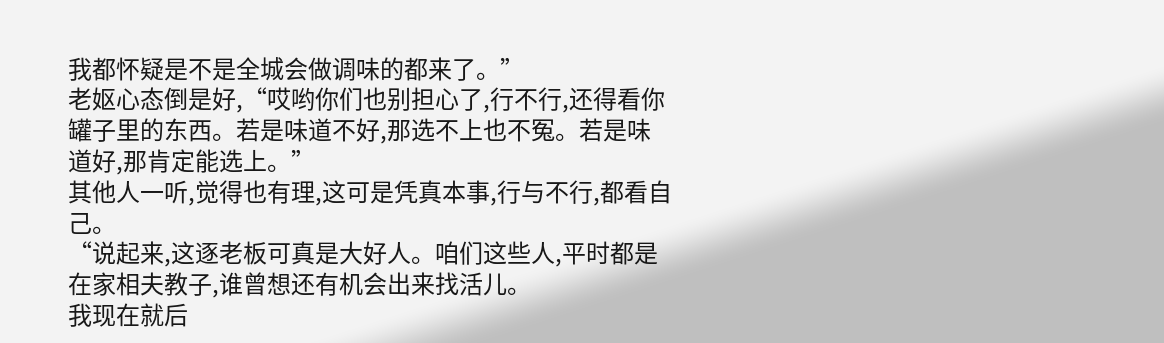我都怀疑是不是全城会做调味的都来了。”
老妪心态倒是好,“哎哟你们也别担心了,行不行,还得看你罐子里的东西。若是味道不好,那选不上也不冤。若是味道好,那肯定能选上。”
其他人一听,觉得也有理,这可是凭真本事,行与不行,都看自己。
“说起来,这逐老板可真是大好人。咱们这些人,平时都是在家相夫教子,谁曾想还有机会出来找活儿。
我现在就后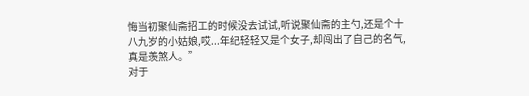悔当初聚仙斋招工的时候没去试试,听说聚仙斋的主勺,还是个十八九岁的小姑娘,哎...年纪轻轻又是个女子,却闯出了自己的名气,真是羡煞人。”
对于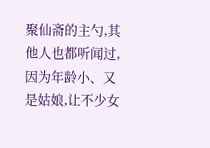聚仙斋的主勺,其他人也都听闻过,因为年龄小、又是姑娘,让不少女